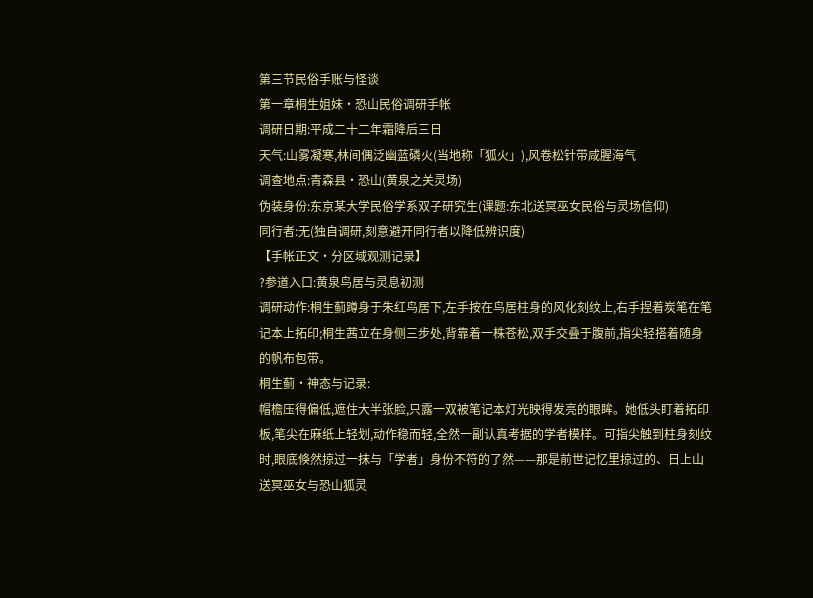第三节民俗手账与怪谈
第一章桐生姐妹·恐山民俗调研手帐
调研日期:平成二十二年霜降后三日
天气:山雾凝寒,林间偶泛幽蓝磷火(当地称「狐火」),风卷松针带咸腥海气
调查地点:青森县·恐山(黄泉之关灵场)
伪装身份:东京某大学民俗学系双子研究生(课题:东北送冥巫女民俗与灵场信仰)
同行者:无(独自调研,刻意避开同行者以降低辨识度)
【手帐正文·分区域观测记录】
?参道入口:黄泉鸟居与灵息初测
调研动作:桐生蓟蹲身于朱红鸟居下,左手按在鸟居柱身的风化刻纹上,右手捏着炭笔在笔记本上拓印;桐生茜立在身侧三步处,背靠着一株苍松,双手交叠于腹前,指尖轻搭着随身的帆布包带。
桐生蓟·神态与记录:
帽檐压得偏低,遮住大半张脸,只露一双被笔记本灯光映得发亮的眼眸。她低头盯着拓印板,笔尖在麻纸上轻划,动作稳而轻,全然一副认真考据的学者模样。可指尖触到柱身刻纹时,眼底倏然掠过一抹与「学者」身份不符的了然——那是前世记忆里掠过的、日上山送冥巫女与恐山狐灵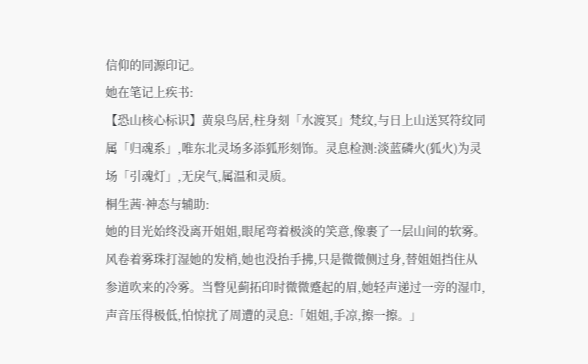信仰的同源印记。
她在笔记上疾书:
【恐山核心标识】黄泉鸟居,柱身刻「水渡冥」梵纹,与日上山送冥符纹同属「归魂系」,唯东北灵场多添狐形刻饰。灵息检测:淡蓝磷火(狐火)为灵场「引魂灯」,无戾气,属温和灵质。
桐生茜·神态与辅助:
她的目光始终没离开姐姐,眼尾弯着极淡的笑意,像裹了一层山间的软雾。风卷着雾珠打湿她的发梢,她也没抬手拂,只是微微侧过身,替姐姐挡住从参道吹来的冷雾。当瞥见蓟拓印时微微蹙起的眉,她轻声递过一旁的湿巾,声音压得极低,怕惊扰了周遭的灵息:「姐姐,手凉,擦一擦。」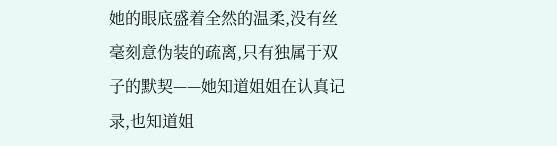她的眼底盛着全然的温柔,没有丝毫刻意伪装的疏离,只有独属于双子的默契——她知道姐姐在认真记录,也知道姐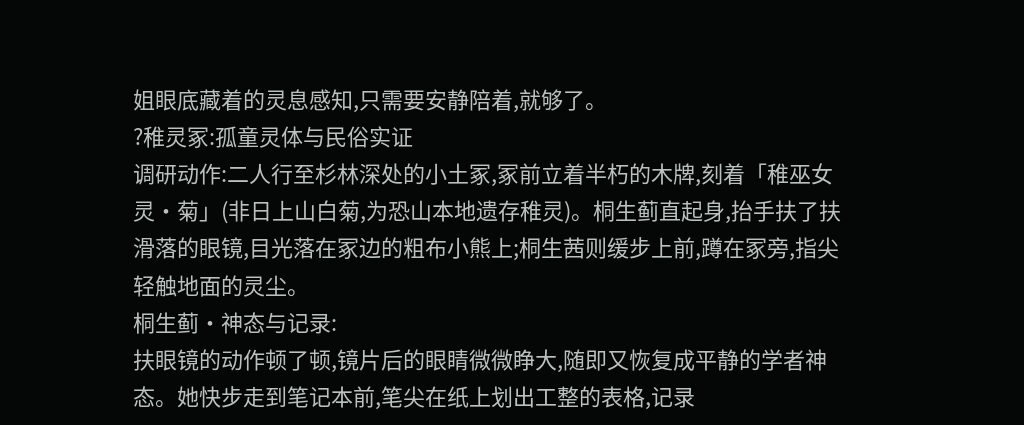姐眼底藏着的灵息感知,只需要安静陪着,就够了。
?稚灵冢:孤童灵体与民俗实证
调研动作:二人行至杉林深处的小土冢,冢前立着半朽的木牌,刻着「稚巫女灵·菊」(非日上山白菊,为恐山本地遗存稚灵)。桐生蓟直起身,抬手扶了扶滑落的眼镜,目光落在冢边的粗布小熊上;桐生茜则缓步上前,蹲在冢旁,指尖轻触地面的灵尘。
桐生蓟·神态与记录:
扶眼镜的动作顿了顿,镜片后的眼睛微微睁大,随即又恢复成平静的学者神态。她快步走到笔记本前,笔尖在纸上划出工整的表格,记录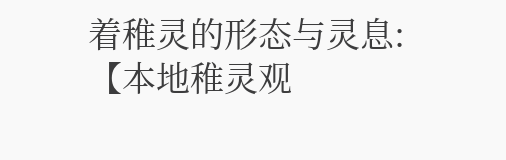着稚灵的形态与灵息:
【本地稚灵观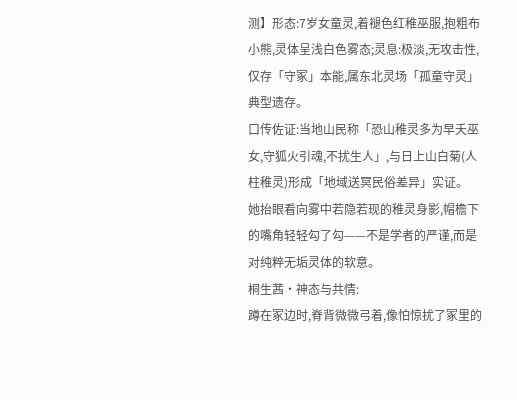测】形态:7岁女童灵,着褪色红稚巫服,抱粗布小熊,灵体呈浅白色雾态;灵息:极淡,无攻击性,仅存「守冢」本能,属东北灵场「孤童守灵」典型遗存。
口传佐证:当地山民称「恐山稚灵多为早夭巫女,守狐火引魂,不扰生人」,与日上山白菊(人柱稚灵)形成「地域送冥民俗差异」实证。
她抬眼看向雾中若隐若现的稚灵身影,帽檐下的嘴角轻轻勾了勾——不是学者的严谨,而是对纯粹无垢灵体的软意。
桐生茜·神态与共情:
蹲在冢边时,脊背微微弓着,像怕惊扰了冢里的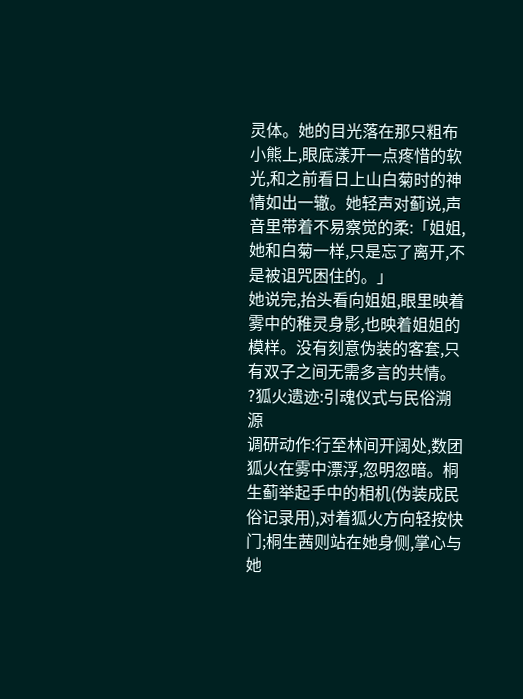灵体。她的目光落在那只粗布小熊上,眼底漾开一点疼惜的软光,和之前看日上山白菊时的神情如出一辙。她轻声对蓟说,声音里带着不易察觉的柔:「姐姐,她和白菊一样,只是忘了离开,不是被诅咒困住的。」
她说完,抬头看向姐姐,眼里映着雾中的稚灵身影,也映着姐姐的模样。没有刻意伪装的客套,只有双子之间无需多言的共情。
?狐火遗迹:引魂仪式与民俗溯源
调研动作:行至林间开阔处,数团狐火在雾中漂浮,忽明忽暗。桐生蓟举起手中的相机(伪装成民俗记录用),对着狐火方向轻按快门;桐生茜则站在她身侧,掌心与她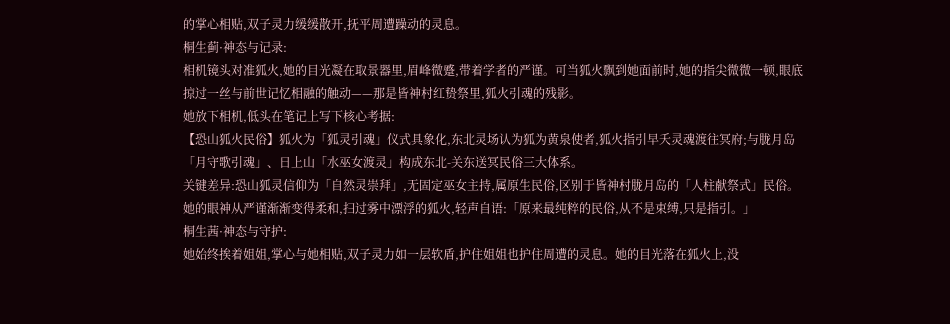的掌心相贴,双子灵力缓缓散开,抚平周遭躁动的灵息。
桐生蓟·神态与记录:
相机镜头对准狐火,她的目光凝在取景器里,眉峰微蹙,带着学者的严谨。可当狐火飘到她面前时,她的指尖微微一顿,眼底掠过一丝与前世记忆相融的触动——那是皆神村红贽祭里,狐火引魂的残影。
她放下相机,低头在笔记上写下核心考据:
【恐山狐火民俗】狐火为「狐灵引魂」仪式具象化,东北灵场认为狐为黄泉使者,狐火指引早夭灵魂渡往冥府;与胧月岛「月守歌引魂」、日上山「水巫女渡灵」构成东北-关东送冥民俗三大体系。
关键差异:恐山狐灵信仰为「自然灵崇拜」,无固定巫女主持,属原生民俗,区别于皆神村胧月岛的「人柱献祭式」民俗。
她的眼神从严谨渐渐变得柔和,扫过雾中漂浮的狐火,轻声自语:「原来最纯粹的民俗,从不是束缚,只是指引。」
桐生茜·神态与守护:
她始终挨着姐姐,掌心与她相贴,双子灵力如一层软盾,护住姐姐也护住周遭的灵息。她的目光落在狐火上,没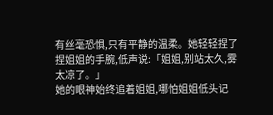有丝毫恐惧,只有平静的温柔。她轻轻捏了捏姐姐的手腕,低声说:「姐姐,别站太久,雾太凉了。」
她的眼神始终追着姐姐,哪怕姐姐低头记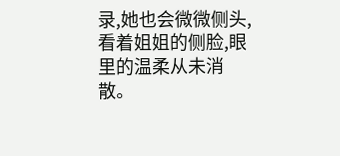录,她也会微微侧头,看着姐姐的侧脸,眼里的温柔从未消散。